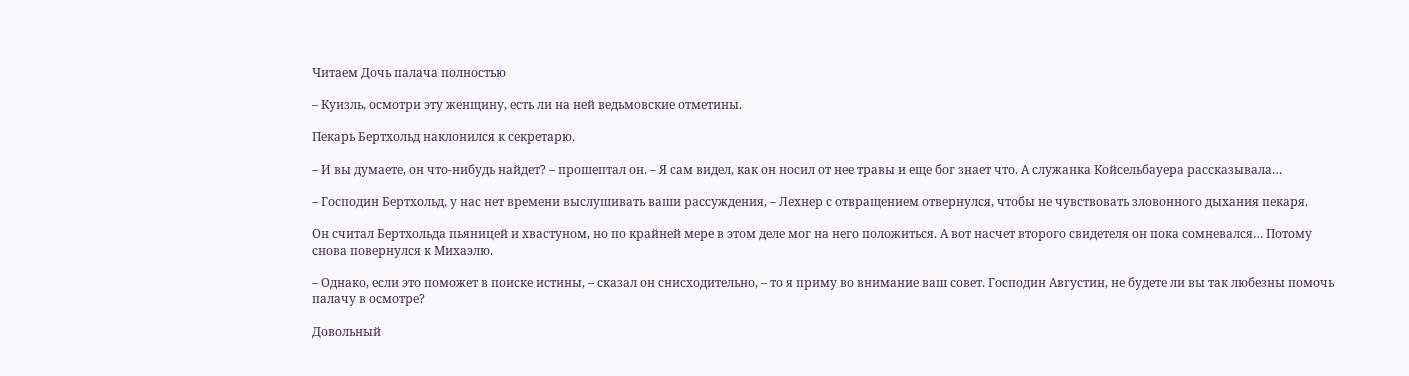Читаем Дочь палача полностью

– Куизль, осмотри эту женщину, есть ли на ней ведьмовские отметины.

Пекарь Бертхольд наклонился к секретарю.

– И вы думаете, он что-нибудь найдет? – прошептал он. – Я сам видел, как он носил от нее травы и еще бог знает что. А служанка Койсельбауера рассказывала…

– Господин Бертхольд, у нас нет времени выслушивать ваши рассуждения, – Лехнер с отвращением отвернулся, чтобы не чувствовать зловонного дыхания пекаря.

Он считал Бертхольда пьяницей и хвастуном, но по крайней мере в этом деле мог на него положиться. А вот насчет второго свидетеля он пока сомневался… Потому снова повернулся к Михаэлю.

– Однако, если это поможет в поиске истины, – сказал он снисходительно, – то я приму во внимание ваш совет. Господин Августин, не будете ли вы так любезны помочь палачу в осмотре?

Довольный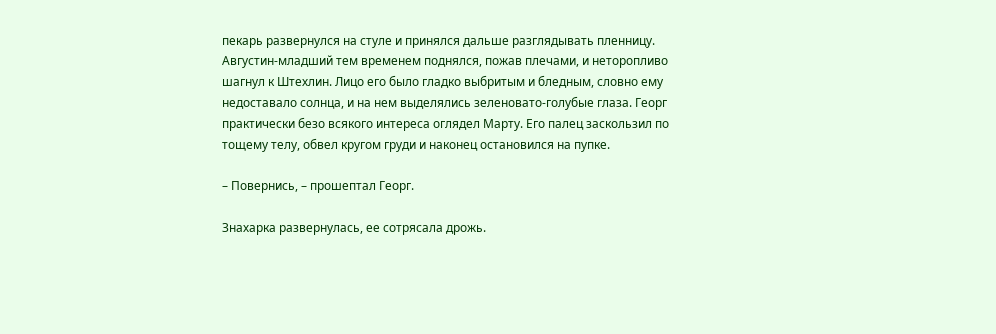пекарь развернулся на стуле и принялся дальше разглядывать пленницу. Августин-младший тем временем поднялся, пожав плечами, и неторопливо шагнул к Штехлин. Лицо его было гладко выбритым и бледным, словно ему недоставало солнца, и на нем выделялись зеленовато-голубые глаза. Георг практически безо всякого интереса оглядел Марту. Его палец заскользил по тощему телу, обвел кругом груди и наконец остановился на пупке.

– Повернись, – прошептал Георг.

Знахарка развернулась, ее сотрясала дрожь.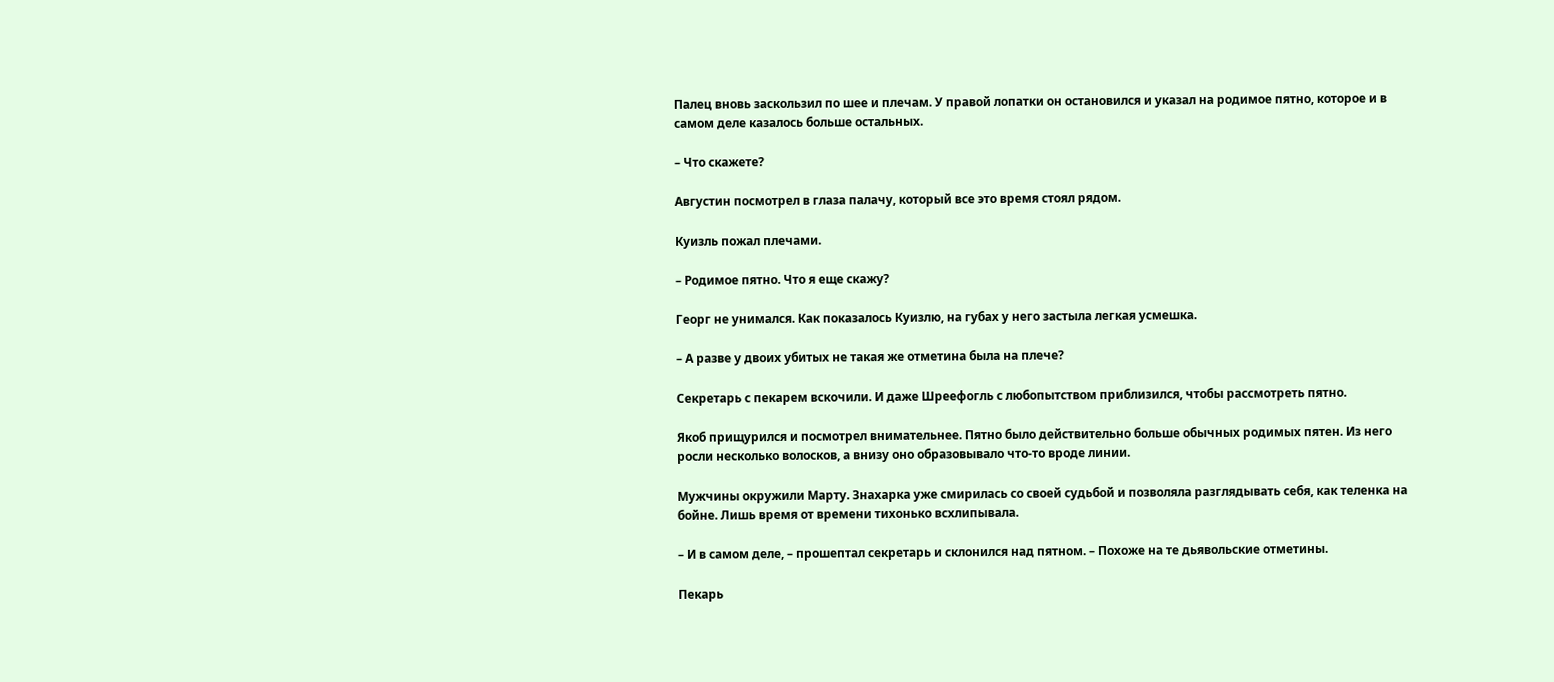Палец вновь заскользил по шее и плечам. У правой лопатки он остановился и указал на родимое пятно, которое и в самом деле казалось больше остальных.

– Что скажете?

Августин посмотрел в глаза палачу, который все это время стоял рядом.

Куизль пожал плечами.

– Родимое пятно. Что я еще скажу?

Георг не унимался. Как показалось Куизлю, на губах у него застыла легкая усмешка.

– А разве у двоих убитых не такая же отметина была на плече?

Секретарь с пекарем вскочили. И даже Шреефогль с любопытством приблизился, чтобы рассмотреть пятно.

Якоб прищурился и посмотрел внимательнее. Пятно было действительно больше обычных родимых пятен. Из него росли несколько волосков, а внизу оно образовывало что-то вроде линии.

Мужчины окружили Марту. Знахарка уже смирилась со своей судьбой и позволяла разглядывать себя, как теленка на бойне. Лишь время от времени тихонько всхлипывала.

– И в самом деле, – прошептал секретарь и склонился над пятном. – Похоже на те дьявольские отметины.

Пекарь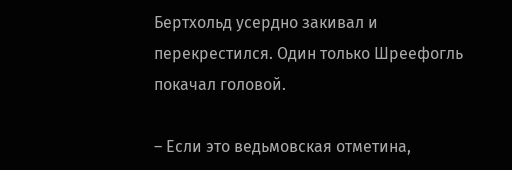Бертхольд усердно закивал и перекрестился. Один только Шреефогль покачал головой.

– Если это ведьмовская отметина,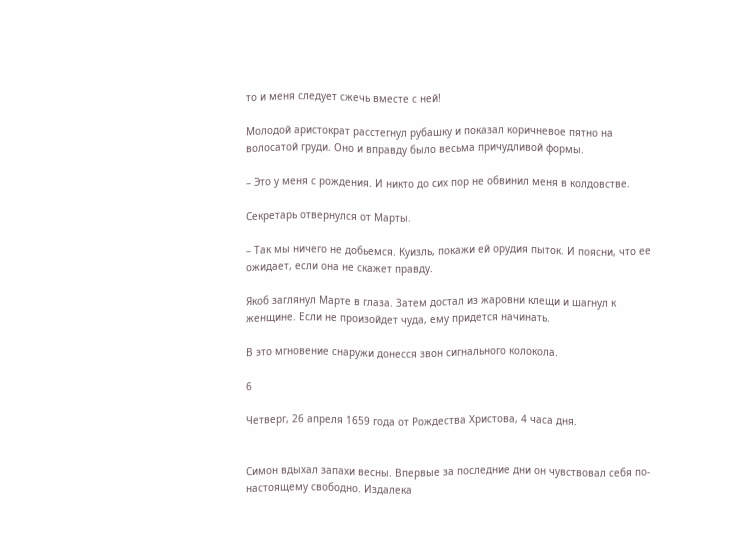то и меня следует сжечь вместе с ней!

Молодой аристократ расстегнул рубашку и показал коричневое пятно на волосатой груди. Оно и вправду было весьма причудливой формы.

– Это у меня с рождения. И никто до сих пор не обвинил меня в колдовстве.

Секретарь отвернулся от Марты.

– Так мы ничего не добьемся. Куизль, покажи ей орудия пыток. И поясни, что ее ожидает, если она не скажет правду.

Якоб заглянул Марте в глаза. Затем достал из жаровни клещи и шагнул к женщине. Если не произойдет чуда, ему придется начинать.

В это мгновение снаружи донесся звон сигнального колокола.

6

Четверг, 26 апреля 1659 года от Рождества Христова, 4 часа дня.


Симон вдыхал запахи весны. Впервые за последние дни он чувствовал себя по-настоящему свободно. Издалека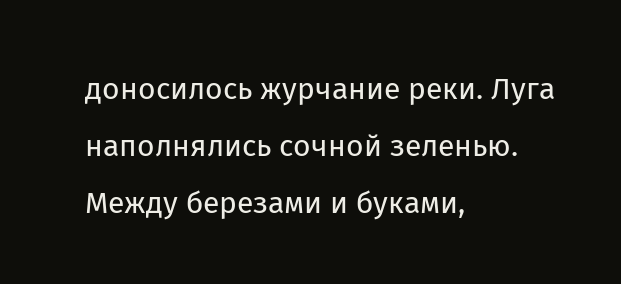доносилось журчание реки. Луга наполнялись сочной зеленью. Между березами и буками,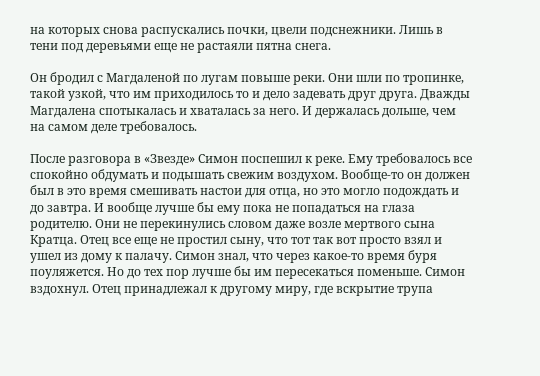на которых снова распускались почки, цвели подснежники. Лишь в тени под деревьями еще не растаяли пятна снега.

Он бродил с Магдаленой по лугам повыше реки. Они шли по тропинке, такой узкой, что им приходилось то и дело задевать друг друга. Дважды Магдалена спотыкалась и хваталась за него. И держалась дольше, чем на самом деле требовалось.

После разговора в «Звезде» Симон поспешил к реке. Ему требовалось все спокойно обдумать и подышать свежим воздухом. Вообще-то он должен был в это время смешивать настои для отца, но это могло подождать и до завтра. И вообще лучше бы ему пока не попадаться на глаза родителю. Они не перекинулись словом даже возле мертвого сына Кратца. Отец все еще не простил сыну, что тот так вот просто взял и ушел из дому к палачу. Симон знал, что через какое-то время буря поуляжется. Но до тех пор лучше бы им пересекаться поменьше. Симон вздохнул. Отец принадлежал к другому миру, где вскрытие трупа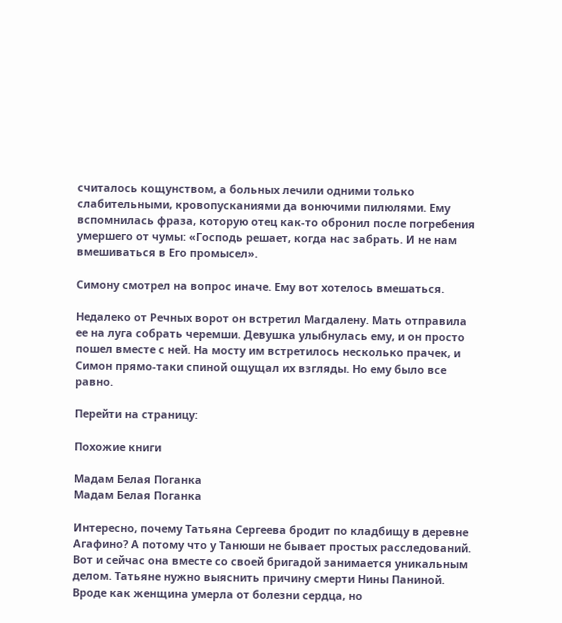считалось кощунством, а больных лечили одними только слабительными, кровопусканиями да вонючими пилюлями. Ему вспомнилась фраза, которую отец как-то обронил после погребения умершего от чумы: «Господь решает, когда нас забрать. И не нам вмешиваться в Его промысел».

Симону смотрел на вопрос иначе. Ему вот хотелось вмешаться.

Недалеко от Речных ворот он встретил Магдалену. Мать отправила ее на луга собрать черемши. Девушка улыбнулась ему, и он просто пошел вместе с ней. На мосту им встретилось несколько прачек, и Симон прямо-таки спиной ощущал их взгляды. Но ему было все равно.

Перейти на страницу:

Похожие книги

Мадам Белая Поганка
Мадам Белая Поганка

Интересно, почему Татьяна Сергеева бродит по кладбищу в деревне Агафино? А потому что у Танюши не бывает простых расследований. Вот и сейчас она вместе со своей бригадой занимается уникальным делом. Татьяне нужно выяснить причину смерти Нины Паниной. Вроде как женщина умерла от болезни сердца, но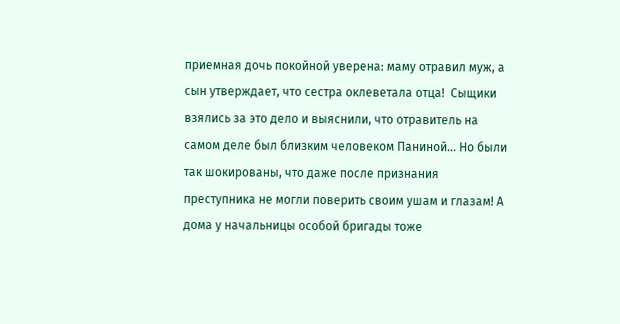приемная дочь покойной уверена: маму отравил муж, а сын утверждает, что сестра оклеветала отца!  Сыщики взялись за это дело и выяснили, что отравитель на самом деле был близким человеком Паниной… Но были так шокированы, что даже после признания преступника не могли поверить своим ушам и глазам! А дома у начальницы особой бригады тоже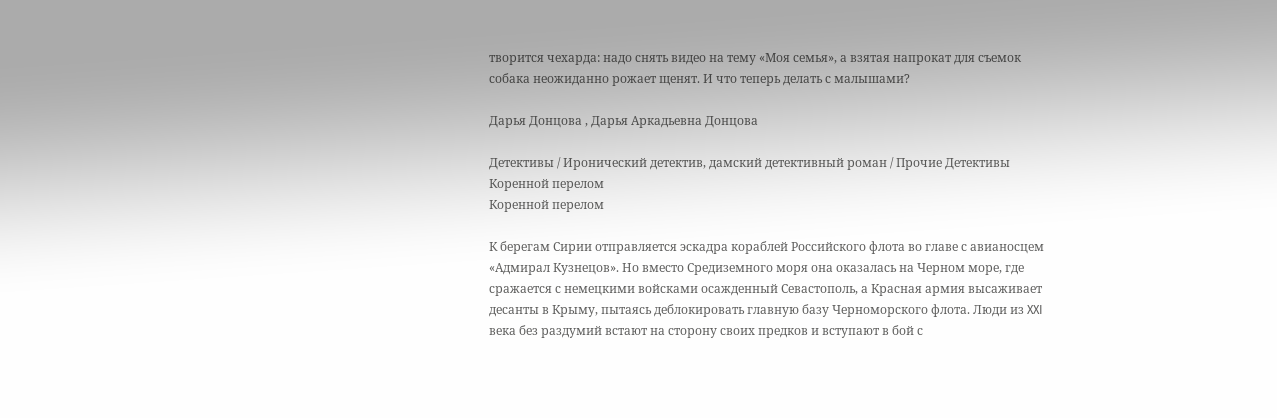творится чехарда: надо снять видео на тему «Моя семья», а взятая напрокат для съемок собака неожиданно рожает щенят. И что теперь делать с малышами?

Дарья Донцова , Дарья Аркадьевна Донцова

Детективы / Иронический детектив, дамский детективный роман / Прочие Детективы
Коренной перелом
Коренной перелом

К берегам Сирии отправляется эскадра кораблей Российского флота во главе с авианосцем «Адмирал Кузнецов». Но вместо Средиземного моря она оказалась на Черном море, где сражается с немецкими войсками осажденный Севастополь, а Красная армия высаживает десанты в Крыму, пытаясь деблокировать главную базу Черноморского флота. Люди из XXI века без раздумий встают на сторону своих предков и вступают в бой с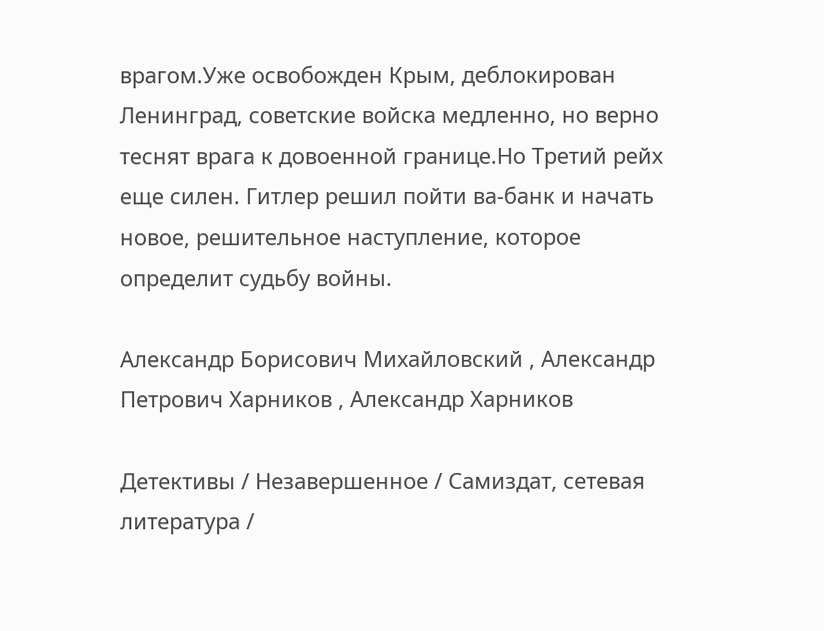врагом.Уже освобожден Крым, деблокирован Ленинград, советские войска медленно, но верно теснят врага к довоенной границе.Но Третий рейх еще силен. Гитлер решил пойти ва-банк и начать новое, решительное наступление, которое определит судьбу войны.

Александр Борисович Михайловский , Александр Петрович Харников , Александр Харников

Детективы / Незавершенное / Самиздат, сетевая литература /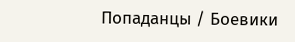Попаданцы / Боевики